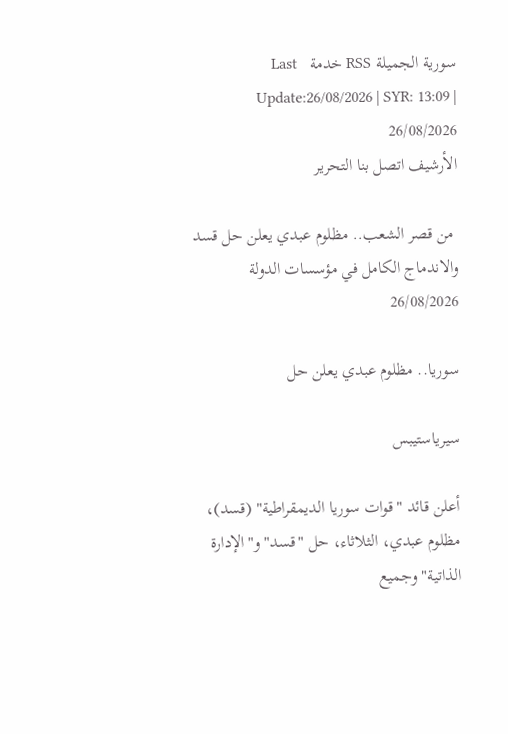سورية الجميلة RSS خدمة   Last Update:26/08/2026 | SYR: 13:09 | 26/08/2026
الأرشيف اتصل بنا التحرير

 من قصر الشعب.. مظلوم عبدي يعلن حل قسد والاندماج الكامل في مؤسسات الدولة
26/08/2026

سوريا.. مظلوم عبدي يعلن حل

سيرياستيبس

أعلن قائد "قوات سوريا الديمقراطية" (قسد)، مظلوم عبدي، الثلاثاء، حل "قسد" و"الإدارة الذاتية" وجميع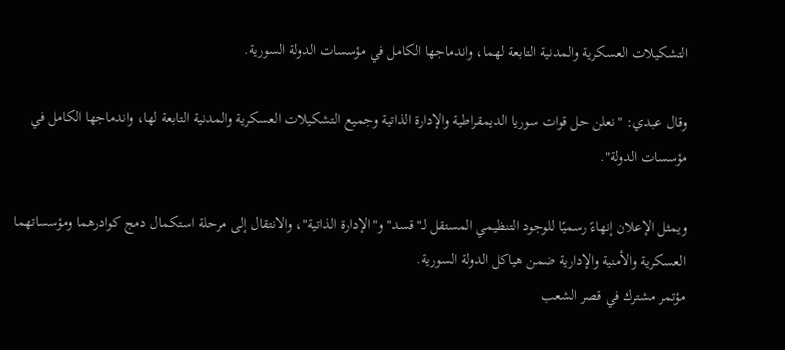التشكيلات العسكرية والمدنية التابعة لهما، واندماجها الكامل في مؤسسات الدولة السورية.

وقال عبدي: "نعلن حل قوات سوريا الديمقراطية والإدارة الذاتية وجميع التشكيلات العسكرية والمدنية التابعة لها، واندماجها الكامل في مؤسسات الدولة".

ويمثل الإعلان إنهاءً رسميًا للوجود التنظيمي المستقل لـ"قسد" و"الإدارة الذاتية"، والانتقال إلى مرحلة استكمال دمج كوادرهما ومؤسساتهما العسكرية والأمنية والإدارية ضمن هياكل الدولة السورية.
مؤتمر مشترك في قصر الشعب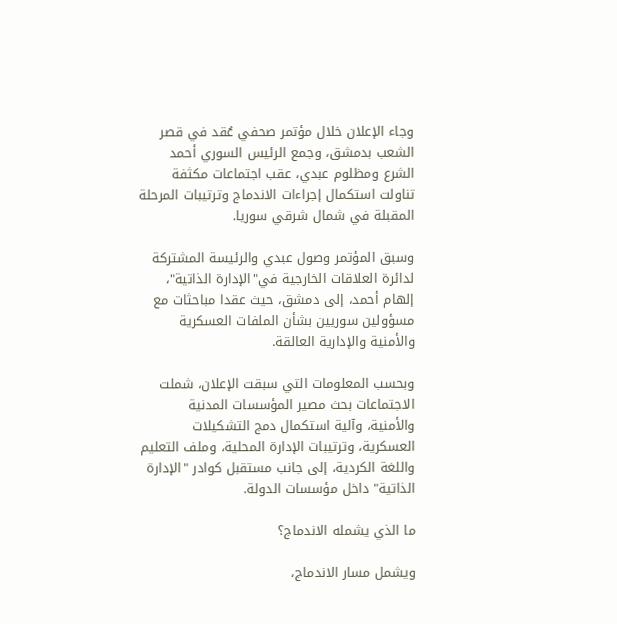وجاء الإعلان خلال مؤتمر صحفي عُقد في قصر الشعب بدمشق، وجمع الرئيس السوري أحمد الشرع ومظلوم عبدي، عقب اجتماعات مكثفة تناولت استكمال إجراءات الاندماج وترتيبات المرحلة المقبلة في شمال شرقي سوريا.

وسبق المؤتمر وصول عبدي والرئيسة المشتركة لدائرة العلاقات الخارجية في"الإدارة الذاتية"، إلهام أحمد، إلى دمشق، حيث عقدا مباحثات مع مسؤولين سوريين بشأن الملفات العسكرية والأمنية والإدارية العالقة.

وبحسب المعلومات التي سبقت الإعلان، شملت الاجتماعات بحث مصير المؤسسات المدنية والأمنية، وآلية استكمال دمج التشكيلات العسكرية، وترتيبات الإدارة المحلية، وملف التعليم واللغة الكردية، إلى جانب مستقبل كوادر "الإدارة الذاتية" داخل مؤسسات الدولة.

ما الذي يشمله الاندماج؟

ويشمل مسار الاندماج،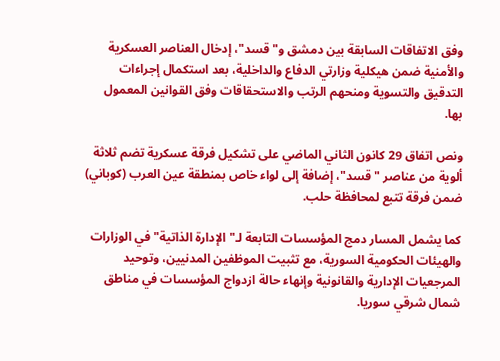وفق الاتفاقات السابقة بين دمشق و"قسد"، إدخال العناصر العسكرية والأمنية ضمن هيكلية وزارتي الدفاع والداخلية، بعد استكمال إجراءات التدقيق والتسوية ومنحهم الرتب والاستحقاقات وفق القوانين المعمول بها.

ونص اتفاق 29 كانون الثاني الماضي على تشكيل فرقة عسكرية تضم ثلاثة ألوية من عناصر "قسد"، إضافة إلى لواء خاص بمنطقة عين العرب (كوباني) ضمن فرقة تتبع لمحافظة حلب.

كما يشمل المسار دمج المؤسسات التابعة لـ"الإدارة الذاتية" في الوزارات والهيئات الحكومية السورية، مع تثبيت الموظفين المدنيين، وتوحيد المرجعيات الإدارية والقانونية وإنهاء حالة ازدواج المؤسسات في مناطق شمال شرقي سوريا.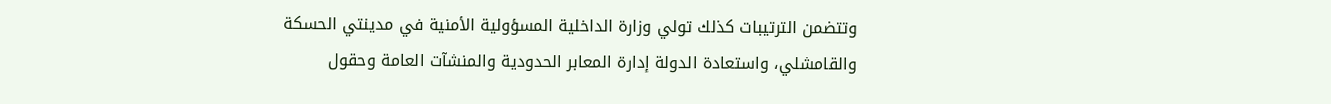وتتضمن الترتيبات كذلك تولي وزارة الداخلية المسؤولية الأمنية في مدينتي الحسكة والقامشلي، واستعادة الدولة إدارة المعابر الحدودية والمنشآت العامة وحقول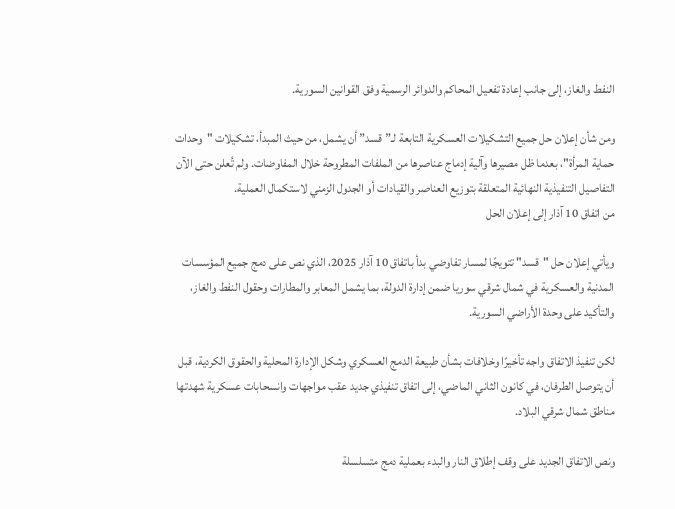النفط والغاز، إلى جانب إعادة تفعيل المحاكم والدوائر الرسمية وفق القوانين السورية.

ومن شأن إعلان حل جميع التشكيلات العسكرية التابعة لـ”قسد” أن يشمل، من حيث المبدأ، تشكيلات "وحدات حماية المرأة"، بعدما ظل مصيرها وآلية إدماج عناصرها من الملفات المطروحة خلال المفاوضات. ولم تُعلن حتى الآن التفاصيل التنفيذية النهائية المتعلقة بتوزيع العناصر والقيادات أو الجدول الزمني لاستكمال العملية.
من اتفاق 10 آذار إلى إعلان الحل

ويأتي إعلان حل "قسد" تتويجًا لمسار تفاوضي بدأ باتفاق 10 آذار 2025، الذي نص على دمج جميع المؤسسات المدنية والعسكرية في شمال شرقي سوريا ضمن إدارة الدولة، بما يشمل المعابر والمطارات وحقول النفط والغاز، والتأكيد على وحدة الأراضي السورية.

لكن تنفيذ الاتفاق واجه تأخيرًا وخلافات بشأن طبيعة الدمج العسكري وشكل الإدارة المحلية والحقوق الكردية، قبل أن يتوصل الطرفان، في كانون الثاني الماضي، إلى اتفاق تنفيذي جديد عقب مواجهات وانسحابات عسكرية شهدتها مناطق شمال شرقي البلاد.

ونص الاتفاق الجديد على وقف إطلاق النار والبدء بعملية دمج متسلسلة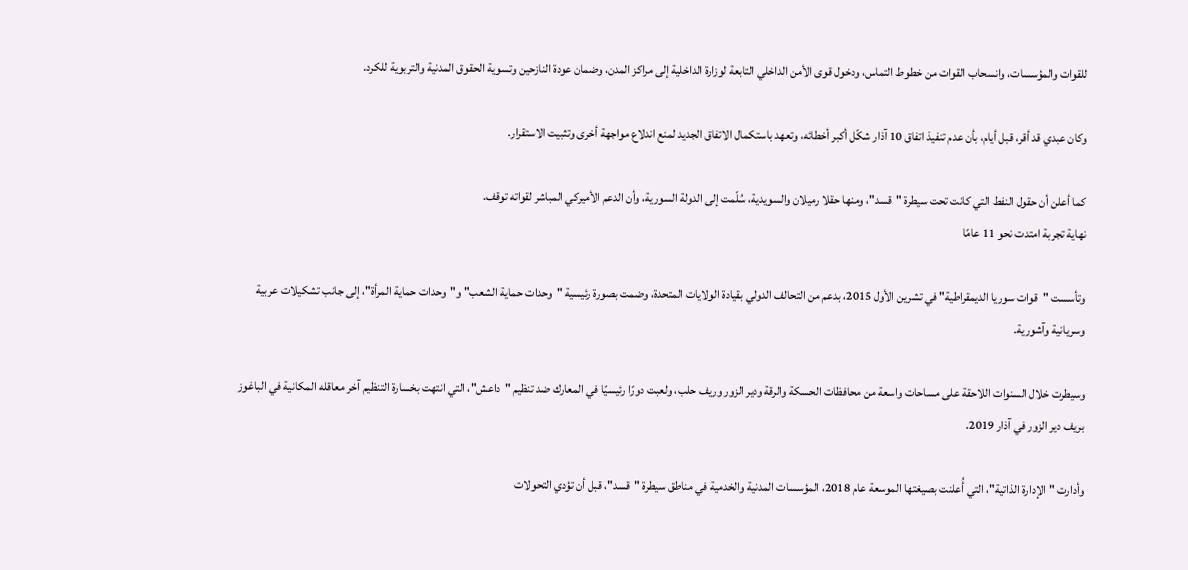للقوات والمؤسسات، وانسحاب القوات من خطوط التماس، ودخول قوى الأمن الداخلي التابعة لوزارة الداخلية إلى مراكز المدن، وضمان عودة النازحين وتسوية الحقوق المدنية والتربوية للكرد.

وكان عبدي قد أقر، قبل أيام، بأن عدم تنفيذ اتفاق 10 آذار شكّل أكبر أخطائه، وتعهد باستكمال الاتفاق الجديد لمنع اندلاع مواجهة أخرى وتثبيت الاستقرار.

كما أعلن أن حقول النفط التي كانت تحت سيطرة "قسد"، ومنها حقلا رميلان والسويدية، سُلّمت إلى الدولة السورية، وأن الدعم الأميركي المباشر لقواته توقف.
نهاية تجربة امتدت نحو 11 عامًا

وتأسست "قوات سوريا الديمقراطية" في تشرين الأول 2015، بدعم من التحالف الدولي بقيادة الولايات المتحدة، وضمت بصورة رئيسية "وحدات حماية الشعب" و"وحدات حماية المرأة"، إلى جانب تشكيلات عربية وسريانية وآشورية.

وسيطرت خلال السنوات اللاحقة على مساحات واسعة من محافظات الحسكة والرقة ودير الزور وريف حلب، ولعبت دورًا رئيسيًا في المعارك ضد تنظيم "داعش"، التي انتهت بخسارة التنظيم آخر معاقله المكانية في الباغوز بريف دير الزور في آذار 2019.

وأدارت "الإدارة الذاتية"، التي أُعلنت بصيغتها الموسعة عام 2018، المؤسسات المدنية والخدمية في مناطق سيطرة "قسد"، قبل أن تؤدي التحولات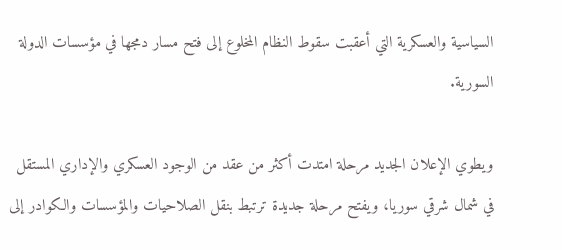السياسية والعسكرية التي أعقبت سقوط النظام المخلوع إلى فتح مسار دمجها في مؤسسات الدولة السورية.

ويطوي الإعلان الجديد مرحلة امتدت أكثر من عقد من الوجود العسكري والإداري المستقل في شمال شرقي سوريا، ويفتح مرحلة جديدة ترتبط بنقل الصلاحيات والمؤسسات والكوادر إلى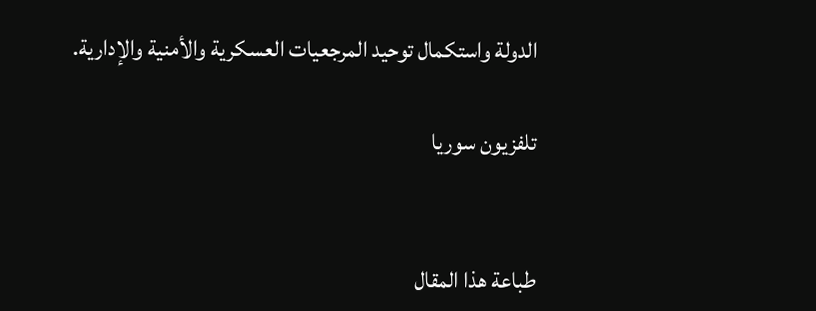الدولة واستكمال توحيد المرجعيات العسكرية والأمنية والإدارية.

تلفزيون سوريا


طباعة هذا المقال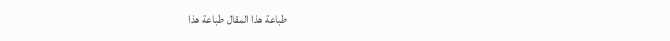طباعة هذا المقال طباعة هذا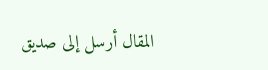المقال أرسل إلى صديق